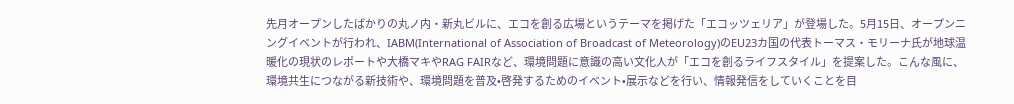先月オープンしたばかりの丸ノ内・新丸ビルに、エコを創る広場というテーマを掲げた「エコッツェリア」が登場した。5月15日、オープンニングイベントが行われ、IABM(International of Association of Broadcast of Meteorology)のEU23カ国の代表トーマス・モリーナ氏が地球温暖化の現状のレポートや大橋マキやRAG FAIRなど、環境問題に意識の高い文化人が「エコを創るライフスタイル」を提案した。こんな風に、環境共生につながる新技術や、環境問題を普及•啓発するためのイベント•展示などを行い、情報発信をしていくことを目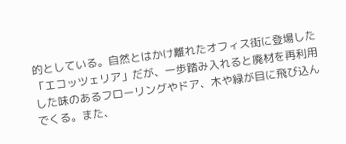的としている。自然とはかけ離れたオフィス街に登場した「エコッツェリア」だが、一歩踏み入れると廃材を再利用した味のあるフローリングやドア、木や緑が目に飛び込んでくる。また、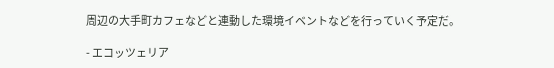周辺の大手町カフェなどと連動した環境イベントなどを行っていく予定だ。

- エコッツェリア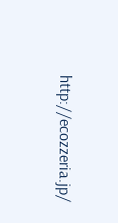http://ecozzeria.jp/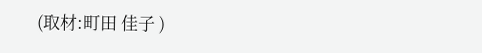(取材:町田 佳子 )